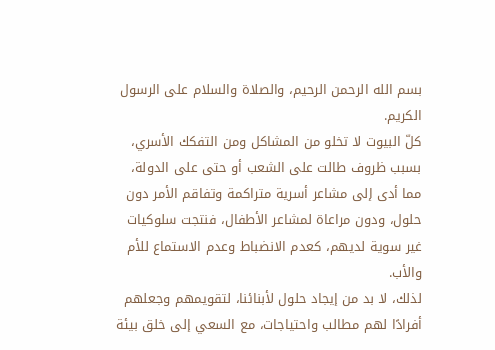بسم الله الرحمن الرحيم، والصلاة والسلام على الرسول الكريم.
كلّ البيوت لا تخلو من المشاكل ومن التفكك الأسري، بسبب ظروف طالت على الشعب أو حتى على الدولة، مما أدى إلى مشاعر أسرية متراكمة وتفاقم الأمر دون حلول، ودون مراعاة لمشاعر الأطفال، فنتجت سلوكيات غير سوية لديهم، كعدم الانضباط وعدم الاستماع للأم والأب.
لذلك، لا بد من إيجاد حلول لأبنائنا، لتقويمهم وجعلهم أفرادًا لهم مطالب واحتياجات، مع السعي إلى خلق بيئة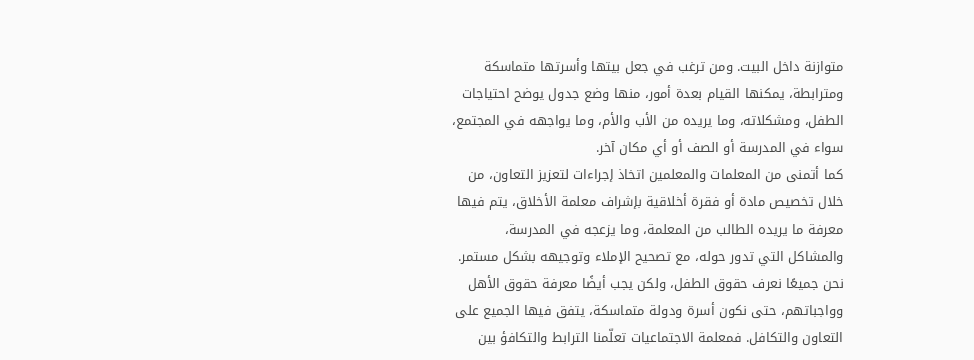متوازنة داخل البيت. ومن ترغب في جعل بيتها وأسرتها متماسكة ومترابطة، يمكنها القيام بعدة أمور، منها وضع جدول يوضح احتياجات الطفل، ومشكلاته، وما يريده من الأب والأم، وما يواجهه في المجتمع، سواء في المدرسة أو الصف أو أي مكان آخر.
كما أتمنى من المعلمات والمعلمين اتخاذ إجراءات لتعزيز التعاون، من خلال تخصيص مادة أو فقرة أخلاقية بإشراف معلمة الأخلاق، يتم فيها معرفة ما يريده الطالب من المعلمة، وما يزعجه في المدرسة، والمشاكل التي تدور حوله، مع تصحيح الإملاء وتوجيهه بشكل مستمر.
نحن جميعًا نعرف حقوق الطفل، ولكن يجب أيضًا معرفة حقوق الأهل وواجباتهم، حتى نكون أسرة ودولة متماسكة، يتفق فيها الجميع على التعاون والتكافل. فمعلمة الاجتماعيات تعلّمنا الترابط والتكافؤ بين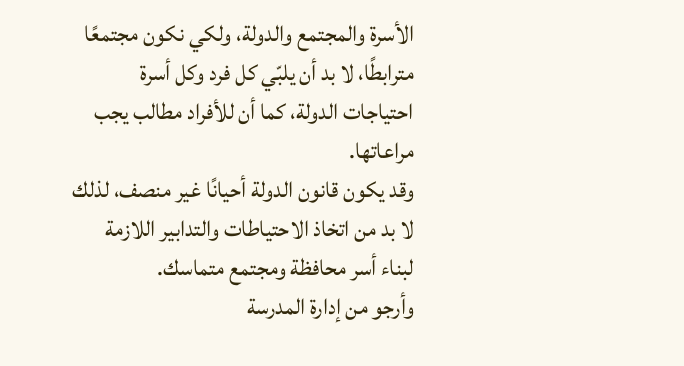الأسرة والمجتمع والدولة، ولكي نكون مجتمعًا مترابطًا، لا بد أن يلبّي كل فرد وكل أسرة احتياجات الدولة، كما أن للأفراد مطالب يجب مراعاتها.
وقد يكون قانون الدولة أحيانًا غير منصف، لذلك لا بد من اتخاذ الاحتياطات والتدابير اللازمة لبناء أسر محافظة ومجتمع متماسك.
وأرجو من إدارة المدرسة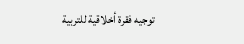توجيه فقرة أخلاقية للتربية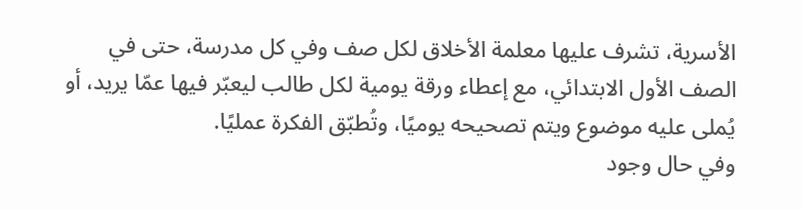الأسرية، تشرف عليها معلمة الأخلاق لكل صف وفي كل مدرسة، حتى في الصف الأول الابتدائي، مع إعطاء ورقة يومية لكل طالب ليعبّر فيها عمّا يريد، أو يُملى عليه موضوع ويتم تصحيحه يوميًا، وتُطبّق الفكرة عمليًا.
وفي حال وجود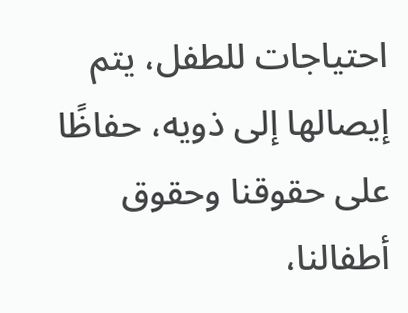احتياجات للطفل، يتم إيصالها إلى ذويه، حفاظًا على حقوقنا وحقوق أطفالنا،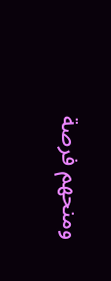ومنحهم فرصة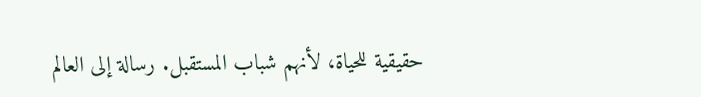حقيقية للحياة، لأنهم شباب المستقبل. رسالة إلى العالم